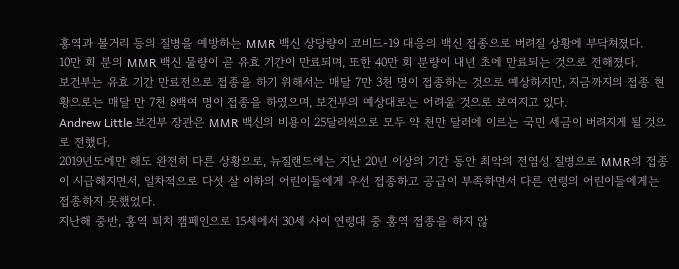홍역과 볼거리 등의 질병을 예방하는 MMR 백신 상당량이 코비드-19 대응의 백신 접종으로 버려질 상황에 부닥쳐졌다.
10만 회 분의 MMR 백신 물량이 곧 유효 기간이 만료되며, 또한 40만 회 분량이 내년 초에 만료되는 것으로 전해졌다.
보건부는 유효 기간 만료전으로 접종을 하기 위해서는 매달 7만 3천 명이 접종하는 것으로 예상하지만, 지금까지의 접종 현황으로는 매달 만 7천 8백여 명이 접종을 하였으며, 보건부의 예상대로는 어려울 것으로 보여지고 있다.
Andrew Little 보건부 장관은 MMR 백신의 비용이 25달러씩으로 모두 약 천만 달러에 이르는 국민 세금이 버려지게 될 것으로 전했다.
2019년도에만 해도 완전히 다른 상황으로, 뉴질랜드에는 지난 20년 이상의 기간 동안 최악의 전염성 질병으로 MMR의 접종이 시급해지면서, 일차적으로 다섯 살 이하의 어린이들에게 우선 접종하고 공급이 부족하면서 다른 연령의 어린이들에게는 접종하지 못했었다.
지난해 중반, 홍역 퇴치 캠페인으로 15세에서 30세 사이 연령대 중 홍역 접종을 하지 않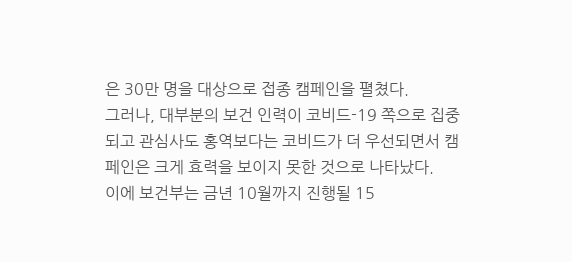은 30만 명을 대상으로 접종 캠페인을 펼쳤다.
그러나, 대부분의 보건 인력이 코비드-19 쪽으로 집중되고 관심사도 홍역보다는 코비드가 더 우선되면서 캠페인은 크게 효력을 보이지 못한 것으로 나타났다.
이에 보건부는 금년 10월까지 진행될 15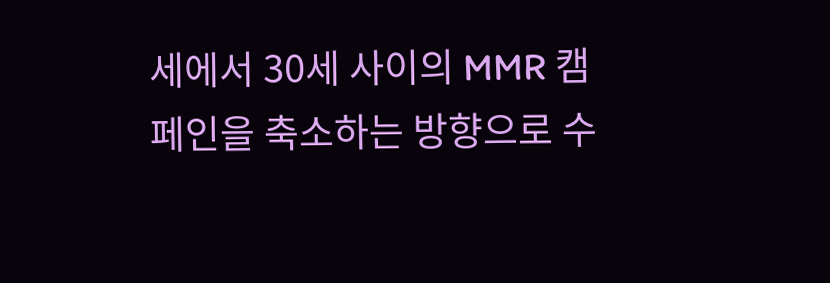세에서 30세 사이의 MMR 캠페인을 축소하는 방향으로 수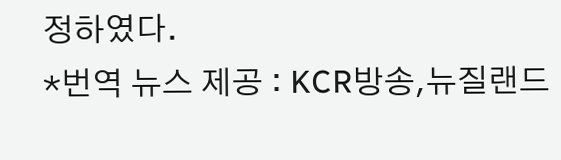정하였다.
*번역 뉴스 제공 : KCR방송,뉴질랜드